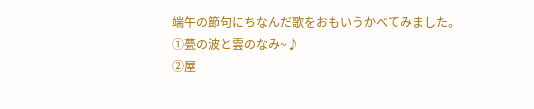端午の節句にちなんだ歌をおもいうかべてみました。
①甍の波と雲のなみ~♪
②屋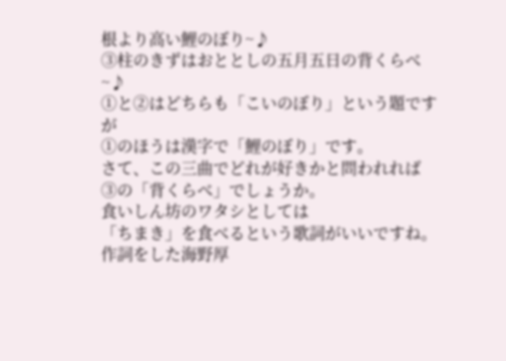根より高い鯉のぼり~♪
③柱のきずはおととしの五月五日の背くらべ~♪
①と②はどちらも「こいのぼり」という題ですが
①のほうは漢字で「鯉のぼり」です。
さて、この三曲でどれが好きかと問われれば
③の「背くらべ」でしょうか。
食いしん坊のワタシとしては
「ちまき」を食べるという歌詞がいいですね。
作詞をした海野厚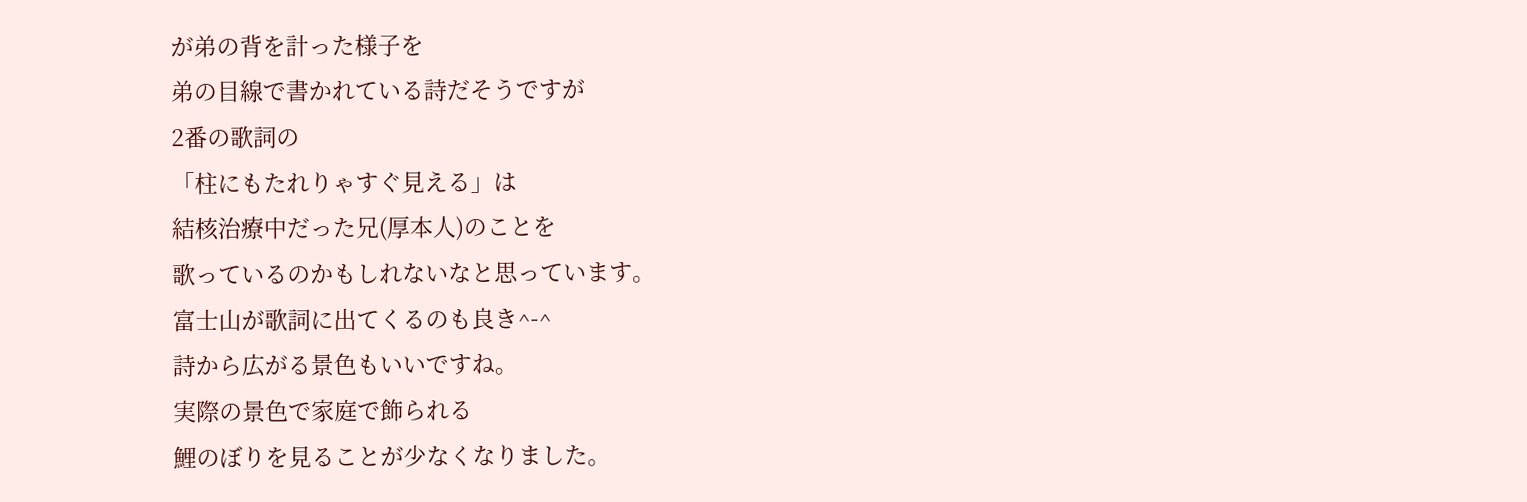が弟の背を計った様子を
弟の目線で書かれている詩だそうですが
2番の歌詞の
「柱にもたれりゃすぐ見える」は
結核治療中だった兄(厚本人)のことを
歌っているのかもしれないなと思っています。
富士山が歌詞に出てくるのも良き^-^
詩から広がる景色もいいですね。
実際の景色で家庭で飾られる
鯉のぼりを見ることが少なくなりました。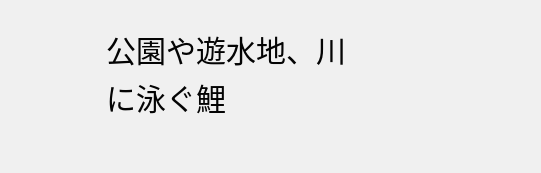公園や遊水地、川に泳ぐ鯉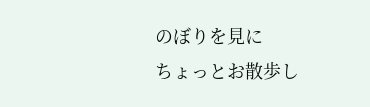のぼりを見に
ちょっとお散歩し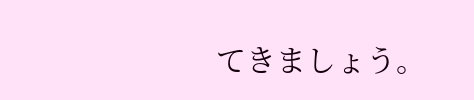てきましょう。